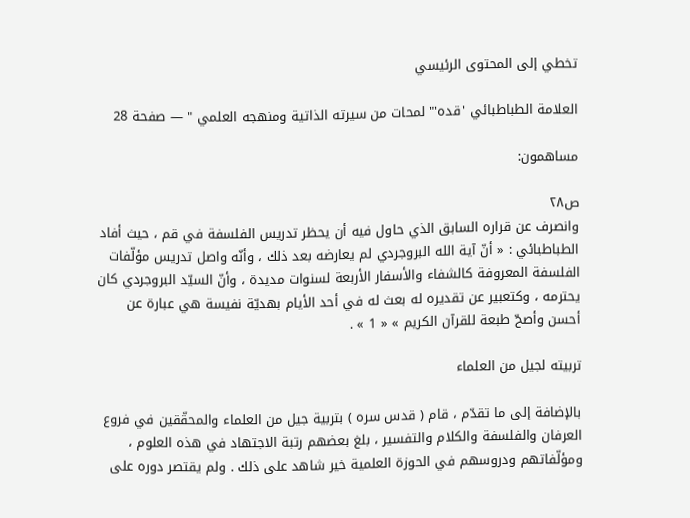تخطي إلى المحتوى الرئيسي

العلامة الطباطبائي 'قده'" لمحات من سيرته الذاتية ومنهجه العلمي " — صفحة 28

مساهمون:

ص٢٨
وانصرف عن قراره السابق الذي حاول فيه أن يحظر تدريس الفلسفة في قم ، حيث أفاد الطباطبائي : « أنّ آية الله البروجردي لم يعارضه بعد ذلك ، وأنّه واصل تدريس مؤلّفات الفلسفة المعروفة كالشفاء والأسفار الأربعة لسنوات مديدة ، وأنّ السيّد البروجردي كان يحترمه ، وكتعبير عن تقديره له بعث له في أحد الأيام بهديّة نفيسة هي عبارة عن أحسن وأصحّ طبعة للقرآن الكريم » « 1 » .

تربيته لجيل من العلماء

بالإضافة إلى ما تقدّم ، قام ( قدس سره ) بتربية جيل من العلماء والمحقّقين في فروع العرفان والفلسفة والكلام والتفسير ، بلغ بعضهم رتبة الاجتهاد في هذه العلوم ، ومؤلّفاتهم ودروسهم في الحوزة العلمية خير شاهد على ذلك . ولم يقتصر دوره على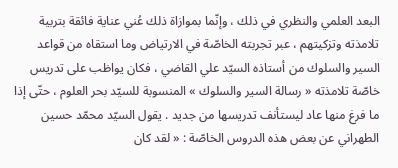البعد العلمي والنظري في ذلك ، وإنّما بموازاة ذلك عُني عناية فائقة بتربية تلامذته وتزكيتهم ، عبر تجربته الخاصّة في الارتياض وما استقاه من قواعد السير والسلوك من أستاذه السيّد علي القاضي ، فكان يواظب على تدريس خاصّة تلامذته « رسالة السير والسلوك » المنسوبة للسيّد بحر العلوم ، حتّى إذا ما فرغ منها عاد ليستأنف تدريسها من جديد . يقول السيّد محمّد حسين الطهراني عن بعض هذه الدروس الخاصّة : « لقد كان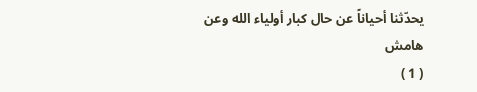يحدّثنا أحياناً عن حال كبار أولياء الله وعن
هامش
( 1 )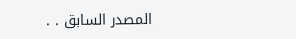المصدر السابق . .